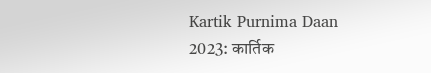Kartik Purnima Daan 2023: कार्तिक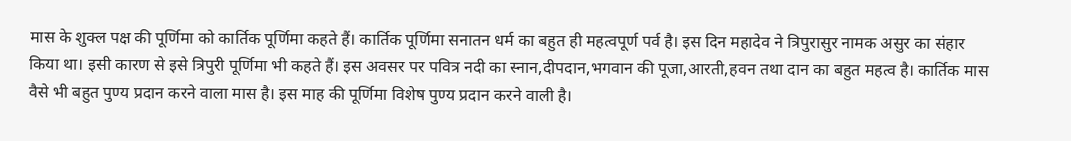मास के शुक्ल पक्ष की पूर्णिमा को कार्तिक पूर्णिमा कहते हैं। कार्तिक पूर्णिमा सनातन धर्म का बहुत ही महत्वपूर्ण पर्व है। इस दिन महादेव ने त्रिपुरासुर नामक असुर का संहार किया था। इसी कारण से इसे त्रिपुरी पूर्णिमा भी कहते हैं। इस अवसर पर पवित्र नदी का स्नान,दीपदान,भगवान की पूजा,आरती,हवन तथा दान का बहुत महत्व है। कार्तिक मास वैसे भी बहुत पुण्य प्रदान करने वाला मास है। इस माह की पूर्णिमा विशेष पुण्य प्रदान करने वाली है।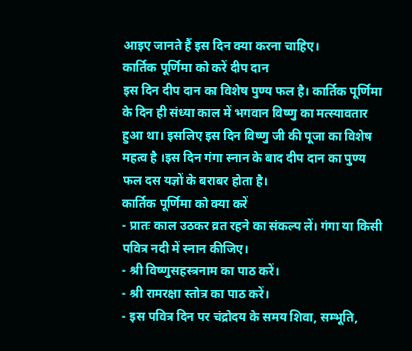आइए जानते हैं इस दिन क्या करना चाहिए।
कार्तिक पूर्णिमा को करें दीप दान
इस दिन दीप दान का विशेष पुण्य फल है। कार्तिक पूर्णिमा के दिन ही संध्या काल में भगवान विष्णु का मत्स्यावतार हुआ था। इसलिए इस दिन विष्णु जी की पूजा का विशेष महत्व है ।इस दिन गंगा स्नान के बाद दीप दान का पुण्य फल दस यज्ञों के बराबर होता है।
कार्तिक पूर्णिमा को क्या करें
- प्रातः काल उठकर व्रत रहने का संकल्प लें। गंगा या किसी पवित्र नदी में स्नान कीजिए।
- श्री विष्णुसहस्त्रनाम का पाठ करें।
- श्री रामरक्षा स्तोत्र का पाठ करें।
- इस पवित्र दिन पर चंद्रोदय के समय शिवा, सम्भूति,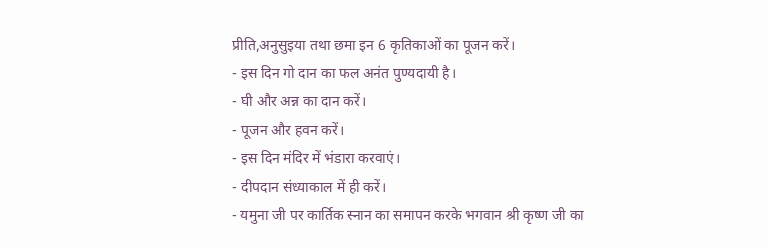प्रीति,अनुसुइया तथा छमा इन 6 कृतिकाओं का पूजन करें।
- इस दिन गो दान का फल अनंत पुण्यदायी है।
- घी और अन्न का दान करें।
- पूजन और हवन करें।
- इस दिन मंदिर में भंडारा करवाएं।
- दीपदान संध्याकाल में ही करें।
- यमुना जी पर कार्तिक स्नान का समापन करके भगवान श्री कृष्ण जी का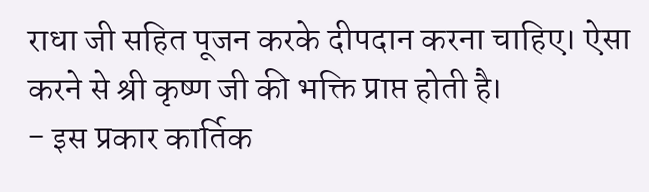राधा जी सहित पूजन करके दीपदान करना चाहिए। ऐसा करने से श्री कृष्ण जी की भक्ति प्राप्त होती है।
- इस प्रकार कार्तिक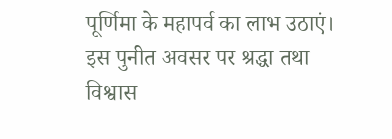पूर्णिमा के महापर्व का लाभ उठाएं। इस पुनीत अवसर पर श्रद्धा तथा विश्वास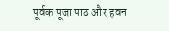पूर्वक पूजा पाठ और हवन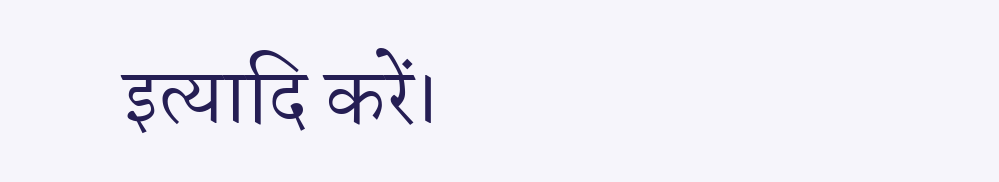इत्यादि करें।